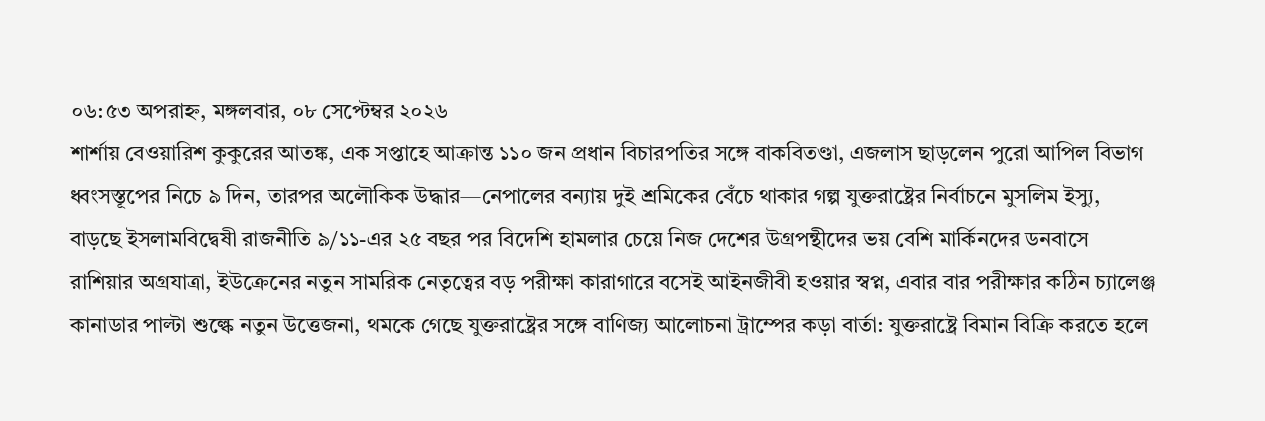০৬:৫৩ অপরাহ্ন, মঙ্গলবার, ০৮ সেপ্টেম্বর ২০২৬
শার্শায় বেওয়ারিশ কুকুরের আতঙ্ক, এক সপ্তাহে আক্রান্ত ১১০ জন প্রধান বিচারপতির সঙ্গে বাকবিতণ্ডা, এজলাস ছাড়লেন পুরো আপিল বিভাগ ধ্বংসস্তূপের নিচে ৯ দিন, তারপর অলৌকিক উদ্ধার—নেপালের বন্যায় দুই শ্রমিকের বেঁচে থাকার গল্প যুক্তরাষ্ট্রের নির্বাচনে মুসলিম ইস্যু, বাড়ছে ইসলামবিদ্বেষী রাজনীতি ৯/১১-এর ২৫ বছর পর বিদেশি হামলার চেয়ে নিজ দেশের উগ্রপন্থীদের ভয় বেশি মার্কিনদের ডনবাসে রাশিয়ার অগ্রযাত্রা, ইউক্রেনের নতুন সামরিক নেতৃত্বের বড় পরীক্ষা কারাগারে বসেই আইনজীবী হওয়ার স্বপ্ন, এবার বার পরীক্ষার কঠিন চ্যালেঞ্জ কানাডার পাল্টা শুল্কে নতুন উত্তেজনা, থমকে গেছে যুক্তরাষ্ট্রের সঙ্গে বাণিজ্য আলোচনা ট্রাম্পের কড়া বার্তা: যুক্তরাষ্ট্রে বিমান বিক্রি করতে হলে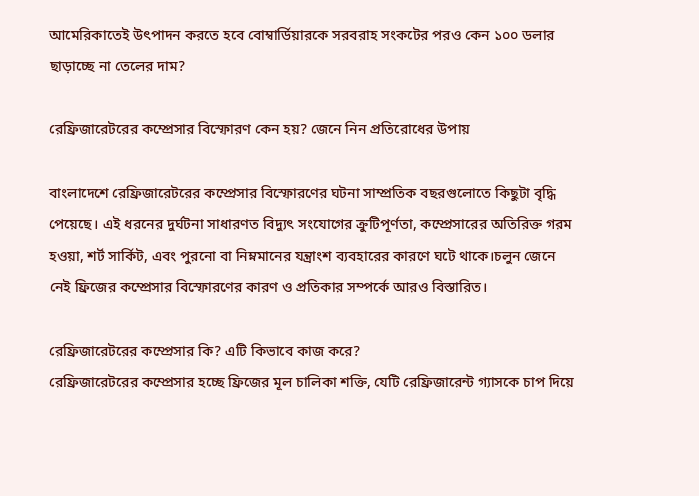আমেরিকাতেই উৎপাদন করতে হবে বোম্বার্ডিয়ারকে সরবরাহ সংকটের পরও কেন ১০০ ডলার ছাড়াচ্ছে না তেলের দাম?

রেফ্রিজারেটরের কম্প্রেসার বিস্ফোরণ কেন হয়? জেনে নিন প্রতিরোধের উপায়

বাংলাদেশে রেফ্রিজারেটরের কম্প্রেসার বিস্ফোরণের ঘটনা সাম্প্রতিক বছরগুলোতে কিছুটা বৃদ্ধি পেয়েছে। এই ধরনের দুর্ঘটনা সাধারণত বিদ্যুৎ সংযোগের ক্রুটিপূর্ণতা, কম্প্রেসারের অতিরিক্ত গরম হওয়া, শর্ট সার্কিট, এবং পুরনো বা নিম্নমানের যন্ত্রাংশ ব্যবহারের কারণে ঘটে থাকে।চলুন জেনে নেই ফ্রিজের কম্প্রেসার বিস্ফোরণের কারণ ও প্রতিকার সম্পর্কে আরও বিস্তারিত।

রেফ্রিজারেটরের কম্প্রেসার কি? এটি কিভাবে কাজ করে?
রেফ্রিজারেটরের কম্প্রেসার হচ্ছে ফ্রিজের মূল চালিকা শক্তি, যেটি রেফ্রিজারেন্ট গ্যাসকে চাপ দিয়ে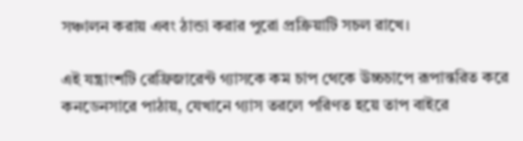সঞ্চালন করায় এবং ঠান্ডা করার পুরো প্রক্রিয়াটি সচল রাখে।

এই যন্ত্রাংশটি রেফ্রিজারেন্ট গ্যাসকে কম চাপ থেকে উচ্চচাপে রূপান্তরিত করে কনডেনসারে পাঠায়, যেখানে গ্যাস তরলে পরিণত হয়ে তাপ বাইরে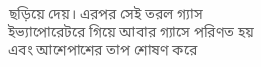ছড়িয়ে দেয়। এরপর সেই তরল গ্যাস ইভ্যাপোরেটরে গিয়ে আবার গ্যাসে পরিণত হয় এবং আশেপাশের তাপ শোষণ করে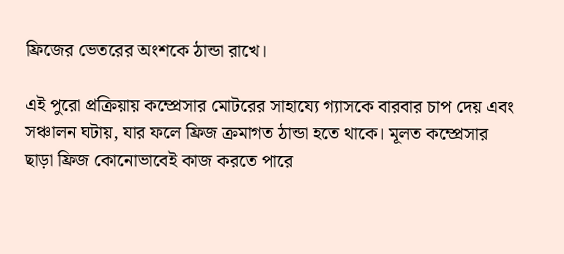ফ্রিজের ভেতরের অংশকে ঠান্ডা রাখে।

এই পুরো প্রক্রিয়ায় কম্প্রেসার মোটরের সাহায্যে গ্যাসকে বারবার চাপ দেয় এবং সঞ্চালন ঘটায়, যার ফলে ফ্রিজ ক্রমাগত ঠান্ডা হতে থাকে। মূলত কম্প্রেসার ছাড়া ফ্রিজ কোনোভাবেই কাজ করতে পারে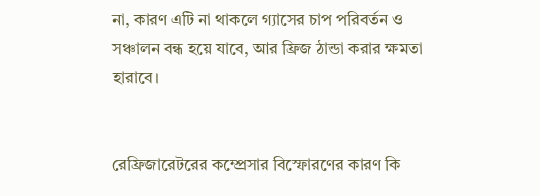না, কারণ এটি না থাকলে গ্যাসের চাপ পরিবর্তন ও সঞ্চালন বন্ধ হয়ে যাবে, আর ফ্রিজ ঠান্ডা করার ক্ষমতা হারাবে।


রেফ্রিজারেটরের কম্প্রেসার বিস্ফোরণের কারণ কি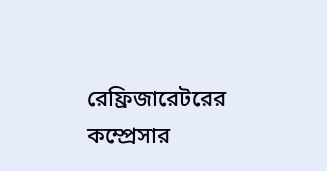রেফ্রিজারেটরের কম্প্রেসার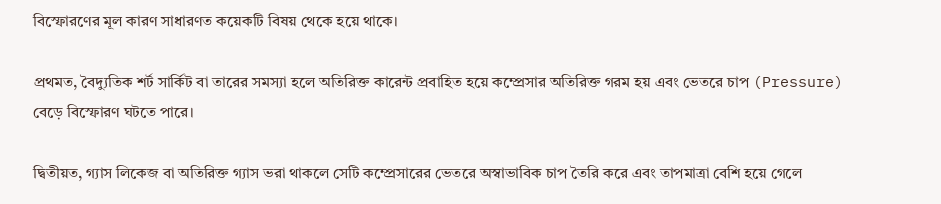বিস্ফোরণের মূল কারণ সাধারণত কয়েকটি বিষয় থেকে হয়ে থাকে।

প্রথমত, বৈদ্যুতিক শর্ট সার্কিট বা তারের সমস্যা হলে অতিরিক্ত কারেন্ট প্রবাহিত হয়ে কম্প্রেসার অতিরিক্ত গরম হয় এবং ভেতরে চাপ (Pressure) বেড়ে বিস্ফোরণ ঘটতে পারে।

দ্বিতীয়ত, গ্যাস লিকেজ বা অতিরিক্ত গ্যাস ভরা থাকলে সেটি কম্প্রেসারের ভেতরে অস্বাভাবিক চাপ তৈরি করে এবং তাপমাত্রা বেশি হয়ে গেলে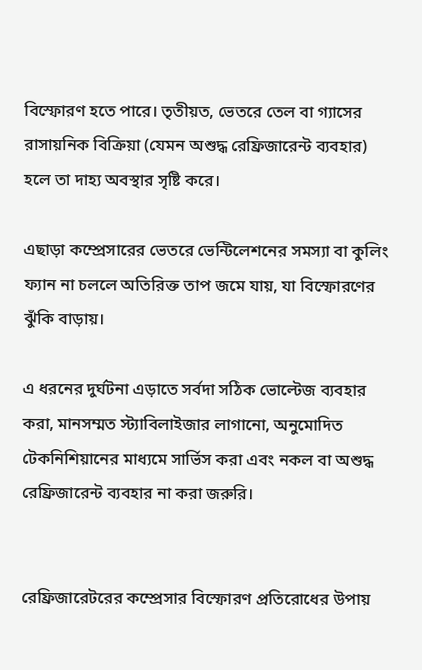বিস্ফোরণ হতে পারে। তৃতীয়ত, ভেতরে তেল বা গ্যাসের রাসায়নিক বিক্রিয়া (যেমন অশুদ্ধ রেফ্রিজারেন্ট ব্যবহার) হলে তা দাহ্য অবস্থার সৃষ্টি করে।

এছাড়া কম্প্রেসারের ভেতরে ভেন্টিলেশনের সমস্যা বা কুলিং ফ্যান না চললে অতিরিক্ত তাপ জমে যায়, যা বিস্ফোরণের ঝুঁকি বাড়ায়।

এ ধরনের দুর্ঘটনা এড়াতে সর্বদা সঠিক ভোল্টেজ ব্যবহার করা, মানসম্মত স্ট্যাবিলাইজার লাগানো, অনুমোদিত টেকনিশিয়ানের মাধ্যমে সার্ভিস করা এবং নকল বা অশুদ্ধ রেফ্রিজারেন্ট ব্যবহার না করা জরুরি।


রেফ্রিজারেটরের কম্প্রেসার বিস্ফোরণ প্রতিরোধের উপায়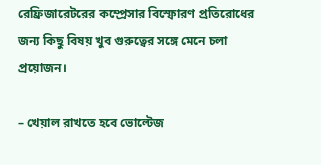রেফ্রিজারেটরের কম্প্রেসার বিস্ফোরণ প্রতিরোধের জন্য কিছু বিষয় খুব গুরুত্বের সঙ্গে মেনে চলা প্রয়োজন।

– খেয়াল রাখতে হবে ভোল্টেজ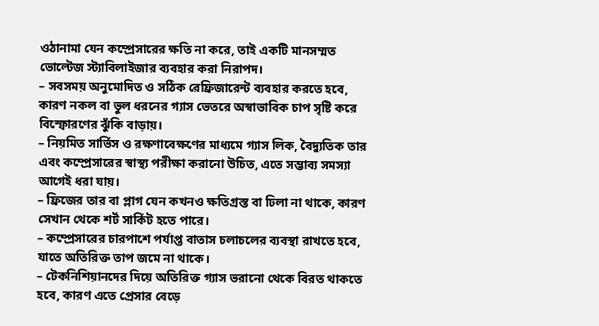ওঠানামা যেন কম্প্রেসারের ক্ষতি না করে, তাই একটি মানসম্মত ভোল্টেজ স্ট্যাবিলাইজার ব্যবহার করা নিরাপদ।
– সবসময় অনুমোদিত ও সঠিক রেফ্রিজারেন্ট ব্যবহার করতে হবে, কারণ নকল বা ভুল ধরনের গ্যাস ভেতরে অস্বাভাবিক চাপ সৃষ্টি করে বিস্ফোরণের ঝুঁকি বাড়ায়।
– নিয়মিত সার্ভিস ও রক্ষণাবেক্ষণের মাধ্যমে গ্যাস লিক, বৈদ্যুতিক তার এবং কম্প্রেসারের স্বাস্থ্য পরীক্ষা করানো উচিত, এতে সম্ভাব্য সমস্যা আগেই ধরা যায়।
– ফ্রিজের তার বা প্লাগ যেন কখনও ক্ষতিগ্রস্ত বা ঢিলা না থাকে, কারণ সেখান থেকে শর্ট সার্কিট হতে পারে।
– কম্প্রেসারের চারপাশে পর্যাপ্ত বাতাস চলাচলের ব্যবস্থা রাখতে হবে, যাতে অতিরিক্ত তাপ জমে না থাকে।
– টেকনিশিয়ানদের দিয়ে অতিরিক্ত গ্যাস ভরানো থেকে বিরত থাকতে হবে, কারণ এতে প্রেসার বেড়ে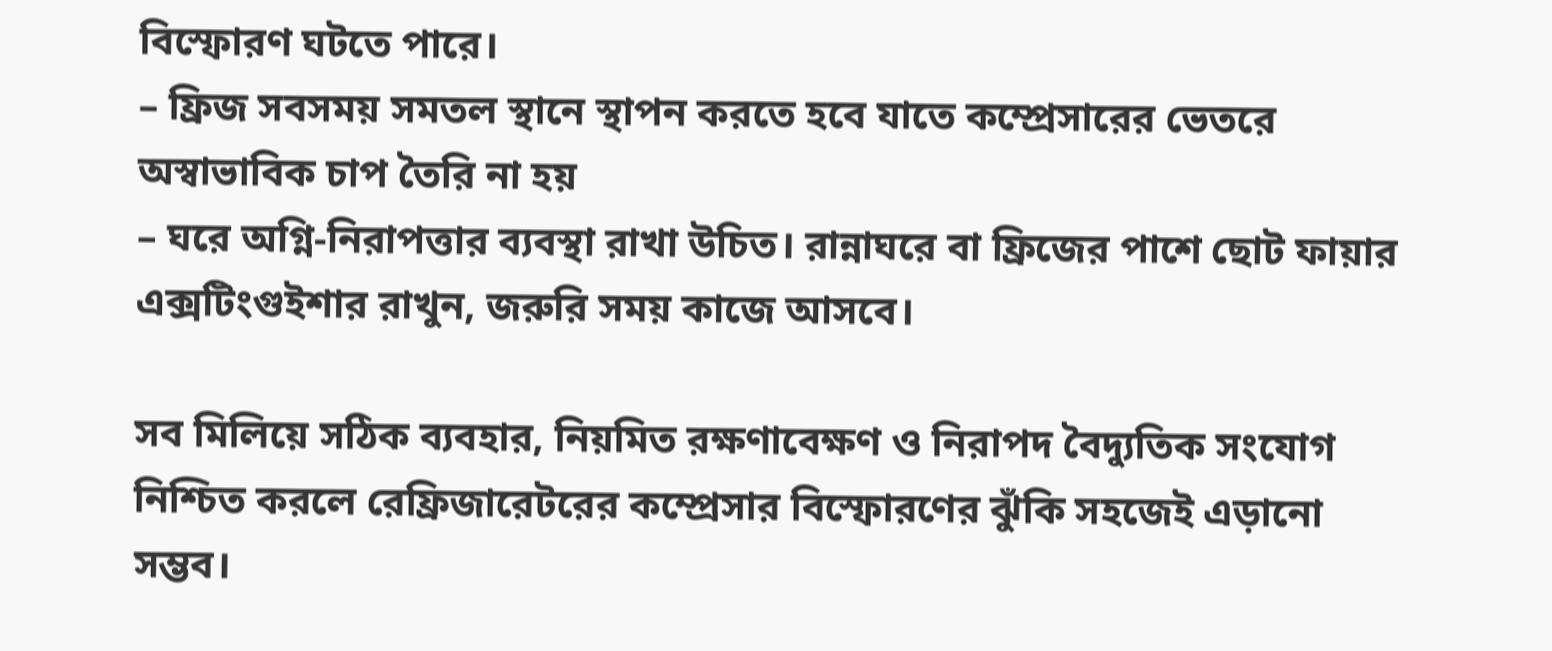বিস্ফোরণ ঘটতে পারে।
– ফ্রিজ সবসময় সমতল স্থানে স্থাপন করতে হবে যাতে কম্প্রেসারের ভেতরে অস্বাভাবিক চাপ তৈরি না হয়
– ঘরে অগ্নি-নিরাপত্তার ব্যবস্থা রাখা উচিত। রান্নাঘরে বা ফ্রিজের পাশে ছোট ফায়ার এক্সটিংগুইশার রাখুন, জরুরি সময় কাজে আসবে।

সব মিলিয়ে সঠিক ব্যবহার, নিয়মিত রক্ষণাবেক্ষণ ও নিরাপদ বৈদ্যুতিক সংযোগ নিশ্চিত করলে রেফ্রিজারেটরের কম্প্রেসার বিস্ফোরণের ঝুঁকি সহজেই এড়ানো সম্ভব।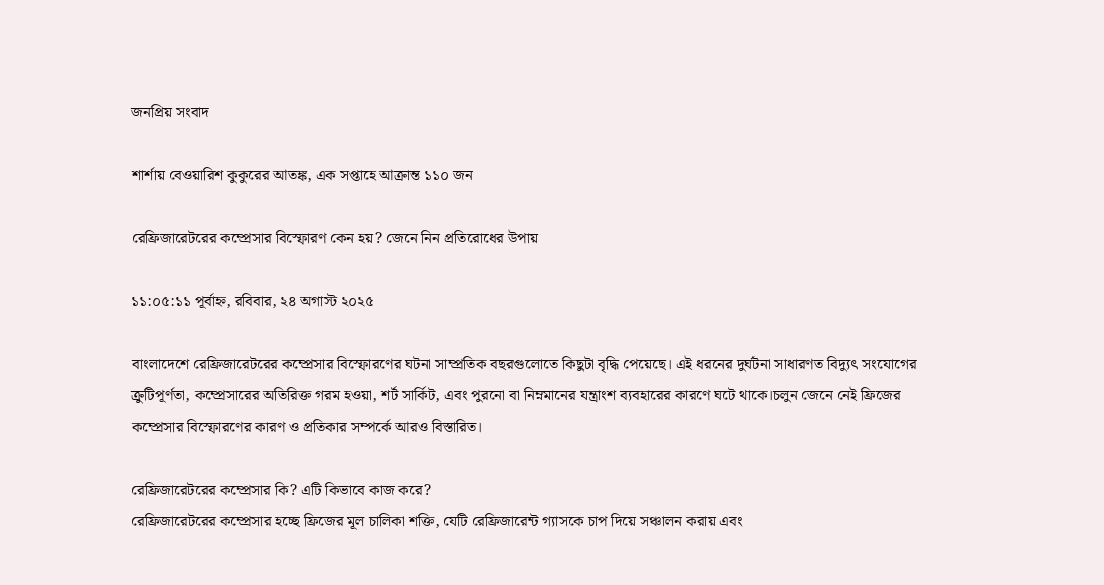জনপ্রিয় সংবাদ

শার্শায় বেওয়ারিশ কুকুরের আতঙ্ক, এক সপ্তাহে আক্রান্ত ১১০ জন

রেফ্রিজারেটরের কম্প্রেসার বিস্ফোরণ কেন হয়? জেনে নিন প্রতিরোধের উপায়

১১:০৫:১১ পূর্বাহ্ন, রবিবার, ২৪ অগাস্ট ২০২৫

বাংলাদেশে রেফ্রিজারেটরের কম্প্রেসার বিস্ফোরণের ঘটনা সাম্প্রতিক বছরগুলোতে কিছুটা বৃদ্ধি পেয়েছে। এই ধরনের দুর্ঘটনা সাধারণত বিদ্যুৎ সংযোগের ক্রুটিপূর্ণতা, কম্প্রেসারের অতিরিক্ত গরম হওয়া, শর্ট সার্কিট, এবং পুরনো বা নিম্নমানের যন্ত্রাংশ ব্যবহারের কারণে ঘটে থাকে।চলুন জেনে নেই ফ্রিজের কম্প্রেসার বিস্ফোরণের কারণ ও প্রতিকার সম্পর্কে আরও বিস্তারিত।

রেফ্রিজারেটরের কম্প্রেসার কি? এটি কিভাবে কাজ করে?
রেফ্রিজারেটরের কম্প্রেসার হচ্ছে ফ্রিজের মূল চালিকা শক্তি, যেটি রেফ্রিজারেন্ট গ্যাসকে চাপ দিয়ে সঞ্চালন করায় এবং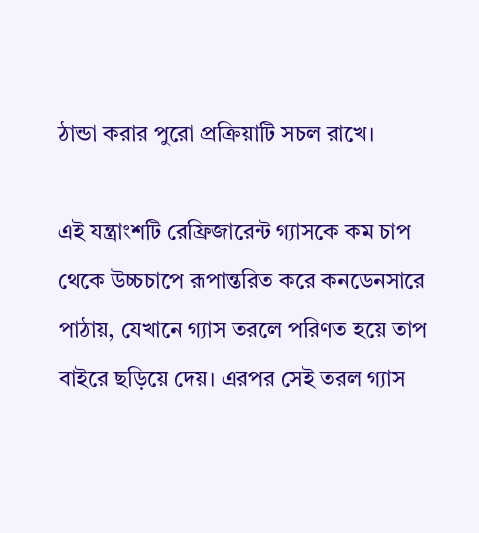ঠান্ডা করার পুরো প্রক্রিয়াটি সচল রাখে।

এই যন্ত্রাংশটি রেফ্রিজারেন্ট গ্যাসকে কম চাপ থেকে উচ্চচাপে রূপান্তরিত করে কনডেনসারে পাঠায়, যেখানে গ্যাস তরলে পরিণত হয়ে তাপ বাইরে ছড়িয়ে দেয়। এরপর সেই তরল গ্যাস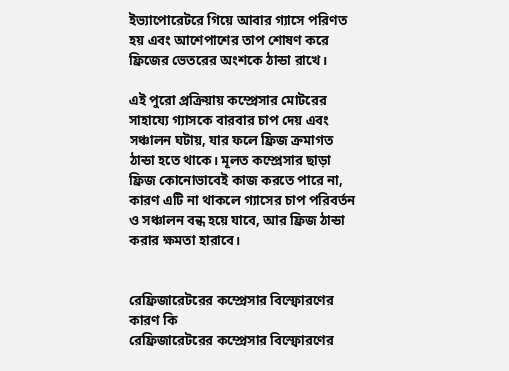ইভ্যাপোরেটরে গিয়ে আবার গ্যাসে পরিণত হয় এবং আশেপাশের তাপ শোষণ করে ফ্রিজের ভেতরের অংশকে ঠান্ডা রাখে।

এই পুরো প্রক্রিয়ায় কম্প্রেসার মোটরের সাহায্যে গ্যাসকে বারবার চাপ দেয় এবং সঞ্চালন ঘটায়, যার ফলে ফ্রিজ ক্রমাগত ঠান্ডা হতে থাকে। মূলত কম্প্রেসার ছাড়া ফ্রিজ কোনোভাবেই কাজ করতে পারে না, কারণ এটি না থাকলে গ্যাসের চাপ পরিবর্তন ও সঞ্চালন বন্ধ হয়ে যাবে, আর ফ্রিজ ঠান্ডা করার ক্ষমতা হারাবে।


রেফ্রিজারেটরের কম্প্রেসার বিস্ফোরণের কারণ কি
রেফ্রিজারেটরের কম্প্রেসার বিস্ফোরণের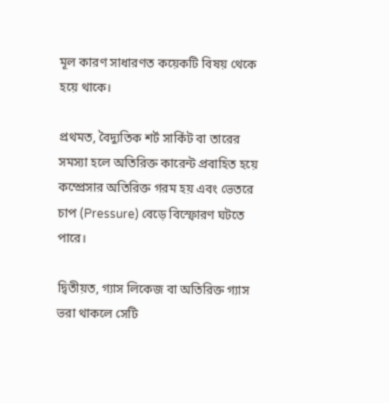মূল কারণ সাধারণত কয়েকটি বিষয় থেকে হয়ে থাকে।

প্রথমত, বৈদ্যুতিক শর্ট সার্কিট বা তারের সমস্যা হলে অতিরিক্ত কারেন্ট প্রবাহিত হয়ে কম্প্রেসার অতিরিক্ত গরম হয় এবং ভেতরে চাপ (Pressure) বেড়ে বিস্ফোরণ ঘটতে পারে।

দ্বিতীয়ত, গ্যাস লিকেজ বা অতিরিক্ত গ্যাস ভরা থাকলে সেটি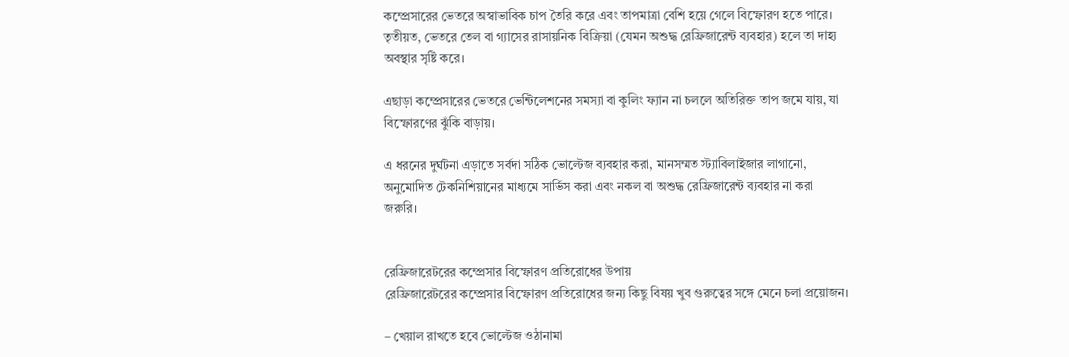কম্প্রেসারের ভেতরে অস্বাভাবিক চাপ তৈরি করে এবং তাপমাত্রা বেশি হয়ে গেলে বিস্ফোরণ হতে পারে। তৃতীয়ত, ভেতরে তেল বা গ্যাসের রাসায়নিক বিক্রিয়া (যেমন অশুদ্ধ রেফ্রিজারেন্ট ব্যবহার) হলে তা দাহ্য অবস্থার সৃষ্টি করে।

এছাড়া কম্প্রেসারের ভেতরে ভেন্টিলেশনের সমস্যা বা কুলিং ফ্যান না চললে অতিরিক্ত তাপ জমে যায়, যা বিস্ফোরণের ঝুঁকি বাড়ায়।

এ ধরনের দুর্ঘটনা এড়াতে সর্বদা সঠিক ভোল্টেজ ব্যবহার করা, মানসম্মত স্ট্যাবিলাইজার লাগানো, অনুমোদিত টেকনিশিয়ানের মাধ্যমে সার্ভিস করা এবং নকল বা অশুদ্ধ রেফ্রিজারেন্ট ব্যবহার না করা জরুরি।


রেফ্রিজারেটরের কম্প্রেসার বিস্ফোরণ প্রতিরোধের উপায়
রেফ্রিজারেটরের কম্প্রেসার বিস্ফোরণ প্রতিরোধের জন্য কিছু বিষয় খুব গুরুত্বের সঙ্গে মেনে চলা প্রয়োজন।

– খেয়াল রাখতে হবে ভোল্টেজ ওঠানামা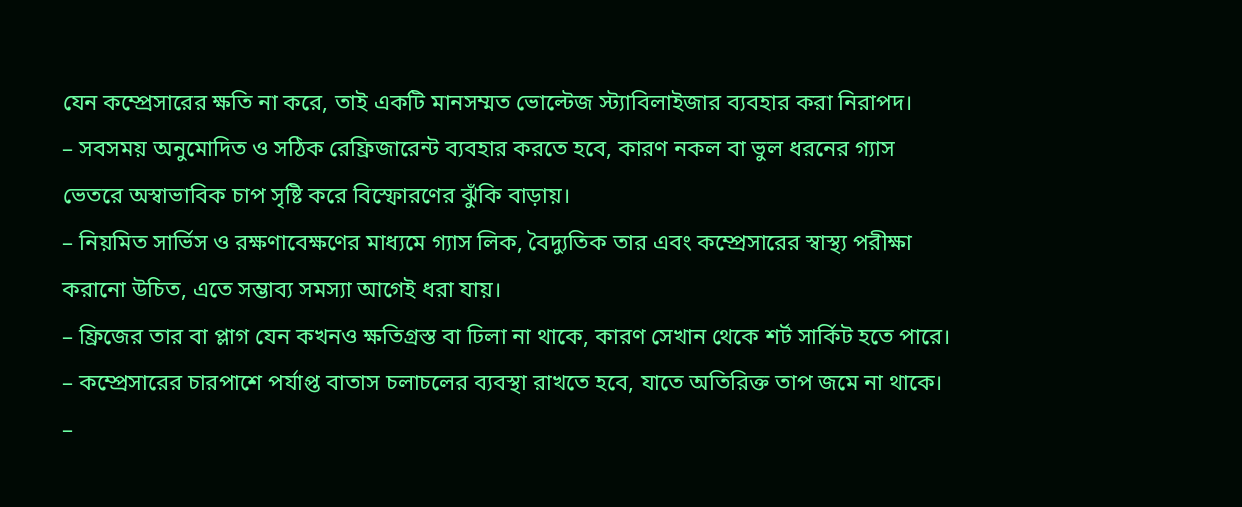যেন কম্প্রেসারের ক্ষতি না করে, তাই একটি মানসম্মত ভোল্টেজ স্ট্যাবিলাইজার ব্যবহার করা নিরাপদ।
– সবসময় অনুমোদিত ও সঠিক রেফ্রিজারেন্ট ব্যবহার করতে হবে, কারণ নকল বা ভুল ধরনের গ্যাস ভেতরে অস্বাভাবিক চাপ সৃষ্টি করে বিস্ফোরণের ঝুঁকি বাড়ায়।
– নিয়মিত সার্ভিস ও রক্ষণাবেক্ষণের মাধ্যমে গ্যাস লিক, বৈদ্যুতিক তার এবং কম্প্রেসারের স্বাস্থ্য পরীক্ষা করানো উচিত, এতে সম্ভাব্য সমস্যা আগেই ধরা যায়।
– ফ্রিজের তার বা প্লাগ যেন কখনও ক্ষতিগ্রস্ত বা ঢিলা না থাকে, কারণ সেখান থেকে শর্ট সার্কিট হতে পারে।
– কম্প্রেসারের চারপাশে পর্যাপ্ত বাতাস চলাচলের ব্যবস্থা রাখতে হবে, যাতে অতিরিক্ত তাপ জমে না থাকে।
–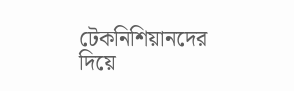টেকনিশিয়ানদের দিয়ে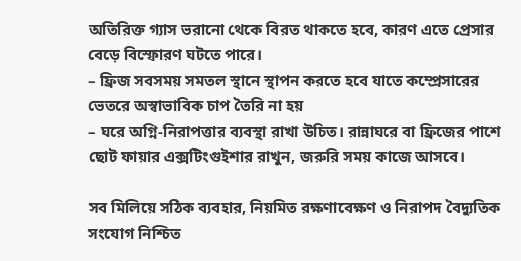অতিরিক্ত গ্যাস ভরানো থেকে বিরত থাকতে হবে, কারণ এতে প্রেসার বেড়ে বিস্ফোরণ ঘটতে পারে।
– ফ্রিজ সবসময় সমতল স্থানে স্থাপন করতে হবে যাতে কম্প্রেসারের ভেতরে অস্বাভাবিক চাপ তৈরি না হয়
– ঘরে অগ্নি-নিরাপত্তার ব্যবস্থা রাখা উচিত। রান্নাঘরে বা ফ্রিজের পাশে ছোট ফায়ার এক্সটিংগুইশার রাখুন, জরুরি সময় কাজে আসবে।

সব মিলিয়ে সঠিক ব্যবহার, নিয়মিত রক্ষণাবেক্ষণ ও নিরাপদ বৈদ্যুতিক সংযোগ নিশ্চিত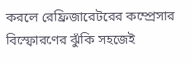করলে রেফ্রিজারেটরের কম্প্রেসার বিস্ফোরণের ঝুঁকি সহজেই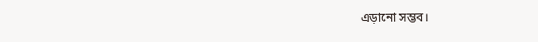এড়ানো সম্ভব।